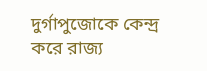দুর্গাপুজোকে কেন্দ্র করে রাজ্য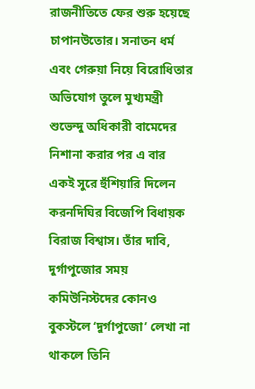রাজনীতিতে ফের শুরু হয়েছে চাপানউতোর। সনাতন ধর্ম এবং গেরুয়া নিয়ে বিরোধিতার অভিযোগ তুলে মুখ্যমন্ত্রী শুভেন্দু অধিকারী বামেদের নিশানা করার পর এ বার একই সুরে হুঁশিয়ারি দিলেন করনদিঘির বিজেপি বিধায়ক বিরাজ বিশ্বাস। তাঁর দাবি, দুর্গাপুজোর সময় কমিউনিস্টদের কোনও বুকস্টলে ‘দুর্গাপুজো’ লেখা না থাকলে তিনি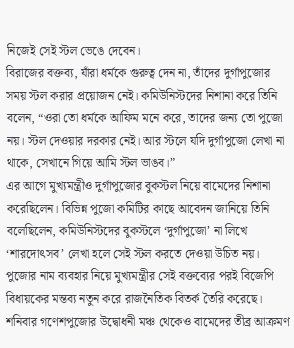নিজেই সেই স্টল ভেঙে দেবেন।
বিরাজের বক্তব্য, যাঁরা ধর্মকে গুরুত্ব দেন না, তাঁদের দুর্গাপুজোর সময় স্টল করার প্রয়োজন নেই। কমিউনিস্টদের নিশানা করে তিনি বলেন, “ওরা তো ধর্মকে আফিম মনে করে, তাদের জন্য তো পুজো নয়। স্টল দেওয়ার দরকার নেই। আর স্টলে যদি দুর্গাপুজো লেখা না থাকে, সেখানে গিয়ে আমি স্টল ভাঙব।”
এর আগে মুখ্যমন্ত্রীও দুর্গাপুজোর বুকস্টল নিয়ে বামেদের নিশানা করেছিলেন। বিভিন্ন পুজো কমিটির কাছে আবেদন জানিয়ে তিনি বলেছিলেন, কমিউনিস্টদের বুকস্টলে ‘দুর্গাপুজো’ না লিখে ‘শারদোৎসব’ লেখা হলে সেই স্টল করতে দেওয়া উচিত নয়। পুজোর নাম ব্যবহার নিয়ে মুখ্যমন্ত্রীর সেই বক্তব্যের পরই বিজেপি বিধায়কের মন্তব্য নতুন করে রাজনৈতিক বিতর্ক তৈরি করেছে।
শনিবার গণেশপুজোর উদ্বোধনী মঞ্চ থেকেও বামেদের তীব্র আক্রমণ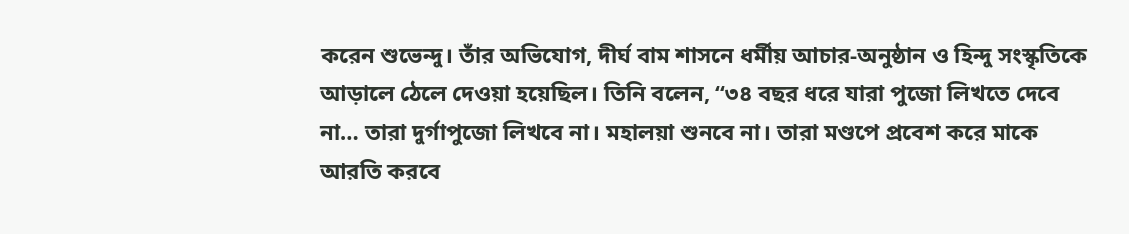করেন শুভেন্দু। তাঁর অভিযোগ, দীর্ঘ বাম শাসনে ধর্মীয় আচার-অনুষ্ঠান ও হিন্দু সংস্কৃতিকে আড়ালে ঠেলে দেওয়া হয়েছিল। তিনি বলেন, “৩৪ বছর ধরে যারা পুজো লিখতে দেবে না… তারা দুর্গাপুজো লিখবে না। মহালয়া শুনবে না। তারা মণ্ডপে প্রবেশ করে মাকে আরতি করবে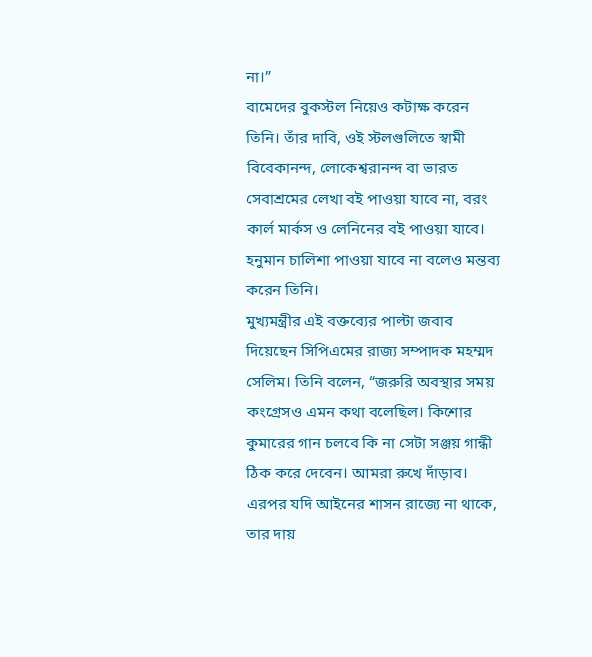না।”
বামেদের বুকস্টল নিয়েও কটাক্ষ করেন তিনি। তাঁর দাবি, ওই স্টলগুলিতে স্বামী বিবেকানন্দ, লোকেশ্বরানন্দ বা ভারত সেবাশ্রমের লেখা বই পাওয়া যাবে না, বরং কার্ল মার্কস ও লেনিনের বই পাওয়া যাবে। হনুমান চালিশা পাওয়া যাবে না বলেও মন্তব্য করেন তিনি।
মুখ্যমন্ত্রীর এই বক্তব্যের পাল্টা জবাব দিয়েছেন সিপিএমের রাজ্য সম্পাদক মহম্মদ সেলিম। তিনি বলেন, “জরুরি অবস্থার সময় কংগ্রেসও এমন কথা বলেছিল। কিশোর কুমারের গান চলবে কি না সেটা সঞ্জয় গান্ধী ঠিক করে দেবেন। আমরা রুখে দাঁড়াব। এরপর যদি আইনের শাসন রাজ্যে না থাকে, তার দায়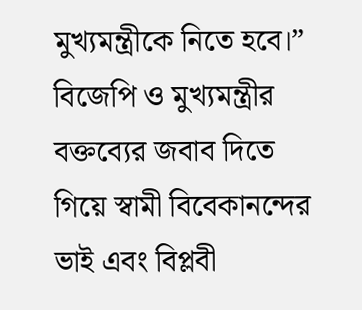মুখ্যমন্ত্রীকে নিতে হবে।”
বিজেপি ও মুখ্যমন্ত্রীর বক্তব্যের জবাব দিতে গিয়ে স্বামী বিবেকানন্দের ভাই এবং বিপ্লবী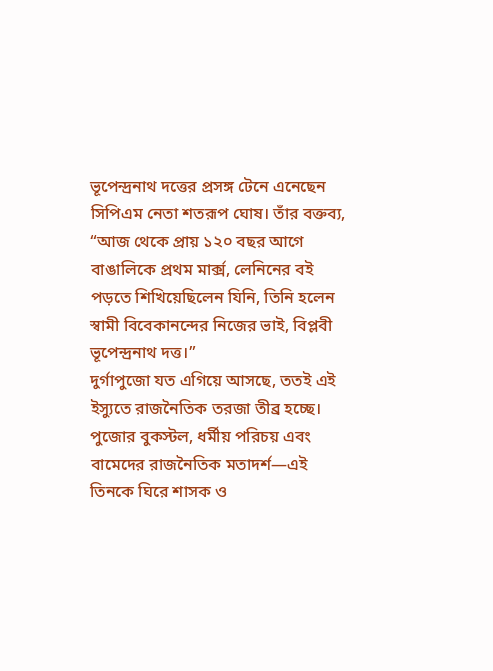ভূপেন্দ্রনাথ দত্তের প্রসঙ্গ টেনে এনেছেন সিপিএম নেতা শতরূপ ঘোষ। তাঁর বক্তব্য, “আজ থেকে প্রায় ১২০ বছর আগে বাঙালিকে প্রথম মার্ক্স, লেনিনের বই পড়তে শিখিয়েছিলেন যিনি, তিনি হলেন স্বামী বিবেকানন্দের নিজের ভাই, বিপ্লবী ভূপেন্দ্রনাথ দত্ত।”
দুর্গাপুজো যত এগিয়ে আসছে, ততই এই ইস্যুতে রাজনৈতিক তরজা তীব্র হচ্ছে। পুজোর বুকস্টল, ধর্মীয় পরিচয় এবং বামেদের রাজনৈতিক মতাদর্শ—এই তিনকে ঘিরে শাসক ও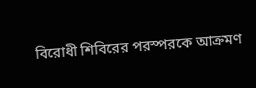বিরোধী শিবিরের পরস্পরকে আক্রমণ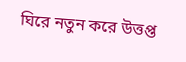ঘিরে নতুন করে উত্তপ্ত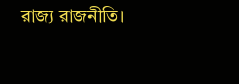রাজ্য রাজনীতি।